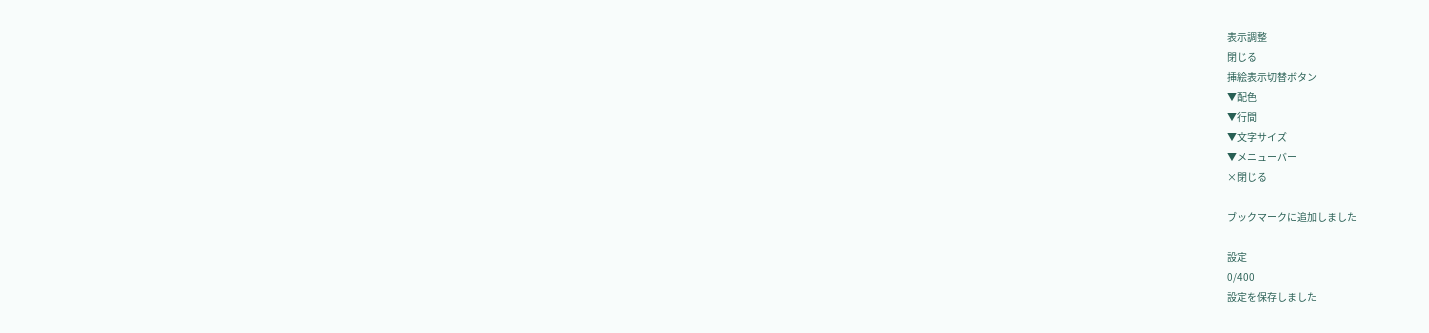表示調整
閉じる
挿絵表示切替ボタン
▼配色
▼行間
▼文字サイズ
▼メニューバー
×閉じる

ブックマークに追加しました

設定
0/400
設定を保存しました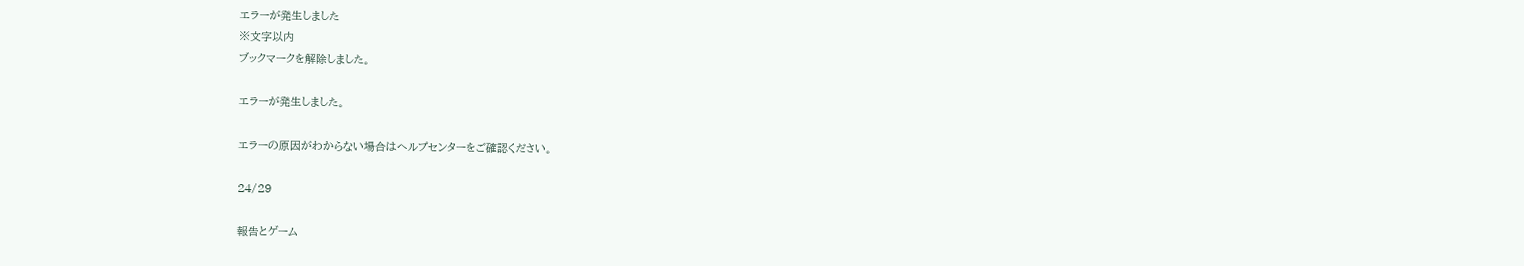エラーが発生しました
※文字以内
ブックマークを解除しました。

エラーが発生しました。

エラーの原因がわからない場合はヘルプセンターをご確認ください。

24/29

報告とゲーム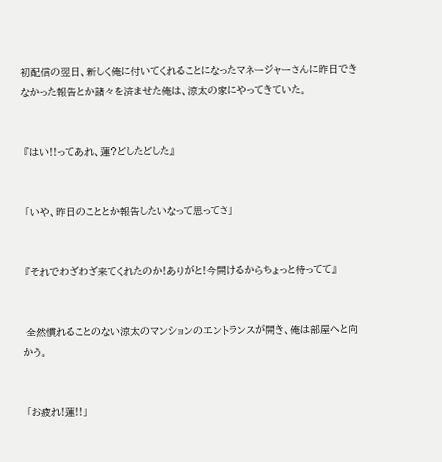初配信の翌日、新しく俺に付いてくれることになったマネージャーさんに昨日できなかった報告とか諸々を済ませた俺は、涼太の家にやってきていた。


 『はい!!ってあれ、蓮?どしたどした』


 「いや、昨日のこととか報告したいなって思ってさ」


 『それでわざわざ来てくれたのか!ありがと!今開けるからちょっと待ってて』


 全然慣れることのない涼太のマンションのエントランスが開き、俺は部屋へと向かう。


 「お疲れ!蓮!!」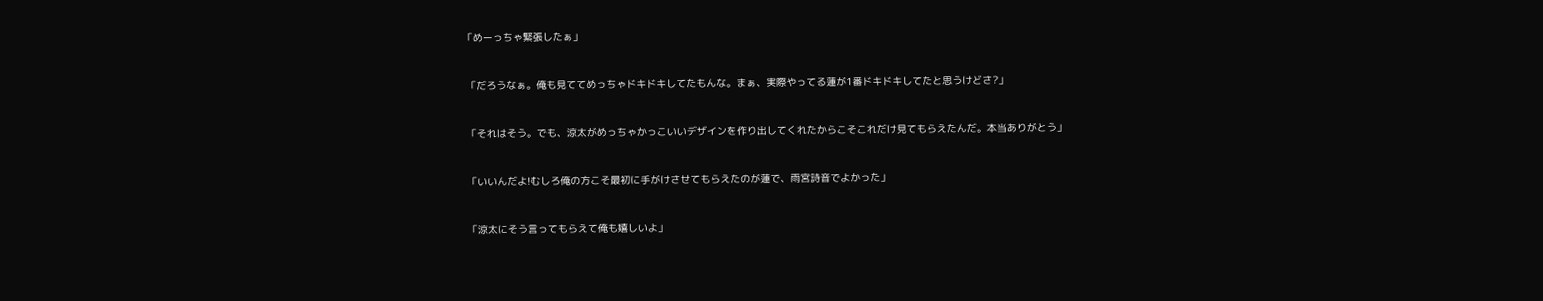「めーっちゃ緊張したぁ」


 「だろうなぁ。俺も見ててめっちゃドキドキしてたもんな。まぁ、実際やってる蓮が1番ドキドキしてたと思うけどさ?」


 「それはそう。でも、涼太がめっちゃかっこいいデザインを作り出してくれたからこそこれだけ見てもらえたんだ。本当ありがとう」


 「いいんだよ!むしろ俺の方こそ最初に手がけさせてもらえたのが蓮で、雨宮詩音でよかった」


 「涼太にそう言ってもらえて俺も嬉しいよ」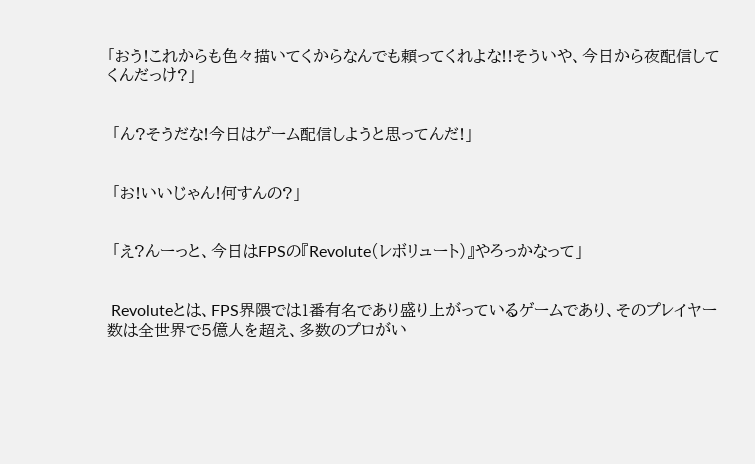「おう!これからも色々描いてくからなんでも頼ってくれよな!!そういや、今日から夜配信してくんだっけ?」


 「ん?そうだな!今日はゲーム配信しようと思ってんだ!」


 「お!いいじゃん!何すんの?」


 「え?んーっと、今日はFPSの『Revolute(レボリュート)』やろっかなって」


 Revoluteとは、FPS界隈では1番有名であり盛り上がっているゲームであり、そのプレイヤー数は全世界で5億人を超え、多数のプロがい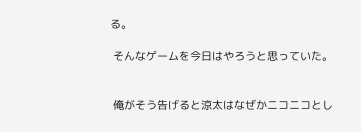る。

 そんなゲームを今日はやろうと思っていた。


 俺がそう告げると涼太はなぜかニコニコとし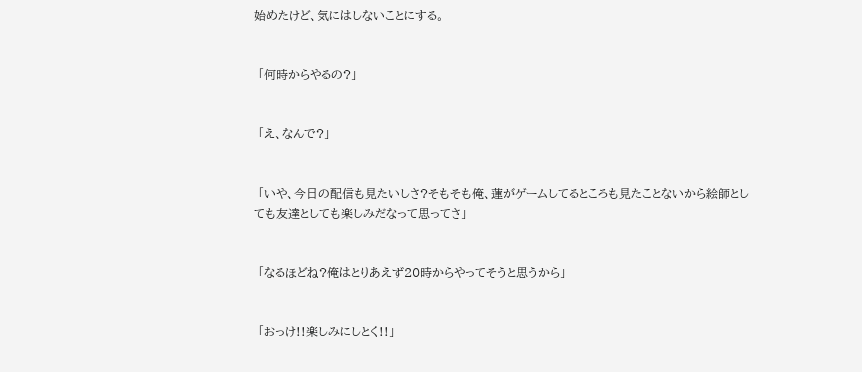始めたけど、気にはしないことにする。


 「何時からやるの?」


 「え、なんで?」


 「いや、今日の配信も見たいしさ?そもそも俺、蓮がゲームしてるところも見たことないから絵師としても友達としても楽しみだなって思ってさ」


 「なるほどね?俺はとりあえず20時からやってそうと思うから」


 「おっけ!!楽しみにしとく!!」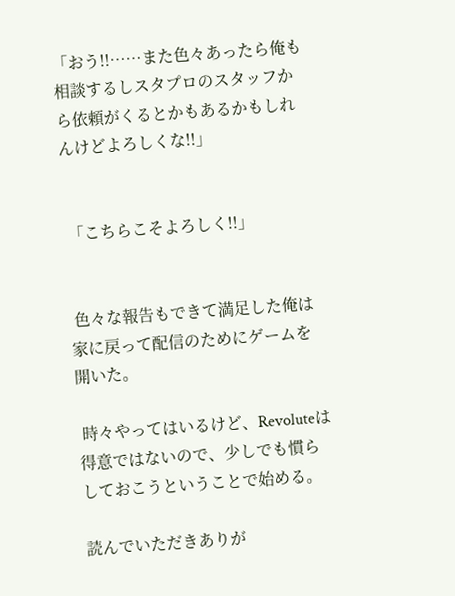「おう!!……また色々あったら俺も相談するしスタプロのスタッフから依頼がくるとかもあるかもしれんけどよろしくな!!」


 「こちらこそよろしく!!」


 色々な報告もできて満足した俺は家に戻って配信のためにゲームを開いた。

 時々やってはいるけど、Revoluteは得意ではないので、少しでも慣らしておこうということで始める。

読んでいただきありが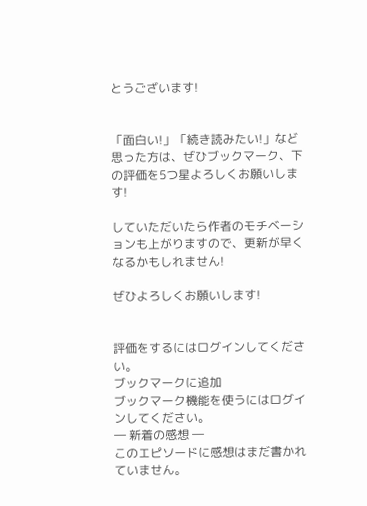とうございます!


「面白い!」「続き読みたい!」など思った方は、ぜひブックマーク、下の評価を5つ星よろしくお願いします!

していただいたら作者のモチベーションも上がりますので、更新が早くなるかもしれません!

ぜひよろしくお願いします!


評価をするにはログインしてください。
ブックマークに追加
ブックマーク機能を使うにはログインしてください。
― 新着の感想 ―
このエピソードに感想はまだ書かれていません。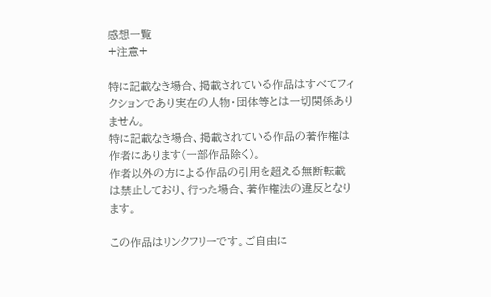感想一覧
+注意+

特に記載なき場合、掲載されている作品はすべてフィクションであり実在の人物・団体等とは一切関係ありません。
特に記載なき場合、掲載されている作品の著作権は作者にあります(一部作品除く)。
作者以外の方による作品の引用を超える無断転載は禁止しており、行った場合、著作権法の違反となります。

この作品はリンクフリーです。ご自由に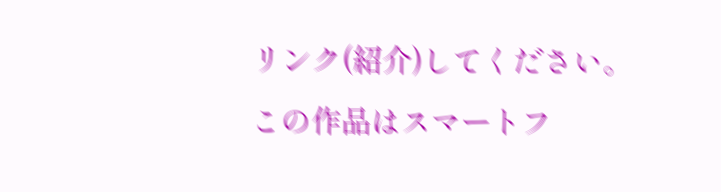リンク(紹介)してください。
この作品はスマートフ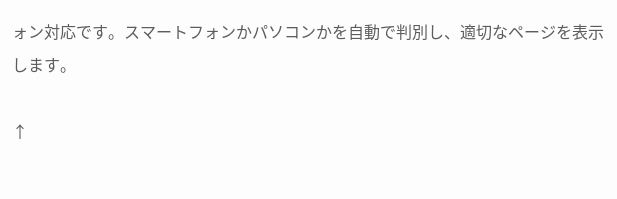ォン対応です。スマートフォンかパソコンかを自動で判別し、適切なページを表示します。

↑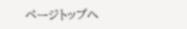ページトップへ